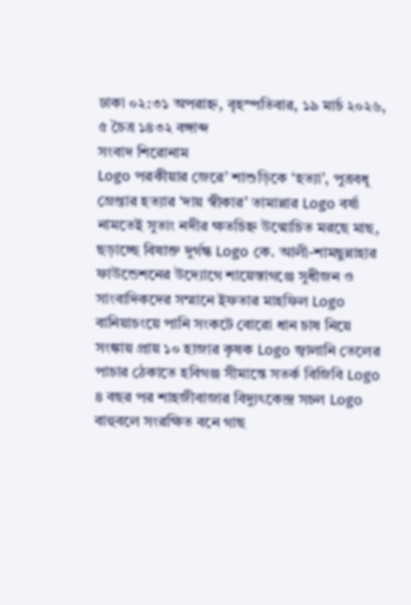ঢাকা ০২:৩১ অপরাহ্ন, বৃহস্পতিবার, ১৯ মার্চ ২০২৬, ৫ চৈত্র ১৪৩২ বঙ্গাব্দ
সংবাদ শিরোনাম
Logo পরকীয়ার জেরে’ শাশুড়িকে ‘হত্যা’, পুত্রবধূ গ্রেপ্তার হত্যার ‘দায় স্বীকার’ তামান্নার Logo বর্ষা নামতেই সুতাং নদীর ক্ষতচিহ্ন উন্মোচিত মরছে মাছ, ছড়াচ্ছে বিষাক্ত দুর্গন্ধ Logo কে. আলী-শামছুন্নাহার ফাউন্ডেশনের উদ্যোগে শায়েস্তাগঞ্জে সুধীজন ও সাংবাদিকদের সম্মানে ইফতার মাহফিল Logo বানিয়াচংয়ে পানি সংকটে বোরো ধান চাষ নিয়ে সংঙ্কায় প্রায় ১০ হাজার কৃষক Logo জ্বালানি তেলের পাচার ঠেকাতে হবিগঞ্জ সীমান্তে সতর্ক বিজিবি Logo ৪ বছর পর শাহজীবাজার বিদ্যুৎকেন্দ্র সচল Logo বাহুবলে সংরক্ষিত বনে গাছ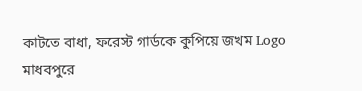কাটতে বাধা, ফরেস্ট গার্ডকে কুপিয়ে জখম Logo মাধবপুরে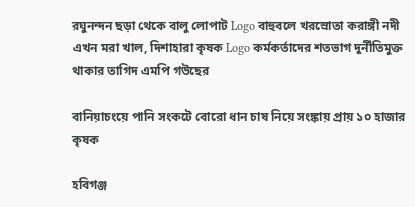রঘুনন্দন ছড়া থেকে বালু লোপাট Logo বাহুবলে খরস্রোতা করাঙ্গী নদী এখন মরা খাল, দিশাহারা কৃষক Logo কর্মকর্তাদের শতভাগ দুর্নীতিমুক্ত থাকার তাগিদ এমপি গউছের

বানিয়াচংয়ে পানি সংকটে বোরো ধান চাষ নিয়ে সংঙ্কায় প্রায় ১০ হাজার কৃষক

হবিগঞ্জ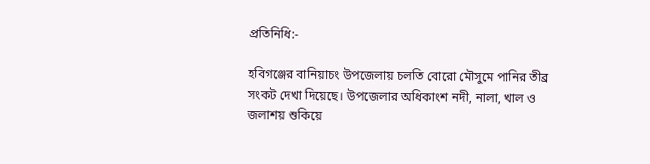প্রতিনিধি:-

হবিগঞ্জের বানিয়াচং উপজেলায় চলতি বোরো মৌসুমে পানির তীব্র সংকট দেখা দিয়েছে। উপজেলার অধিকাংশ নদী, নালা, খাল ও জলাশয় শুকিয়ে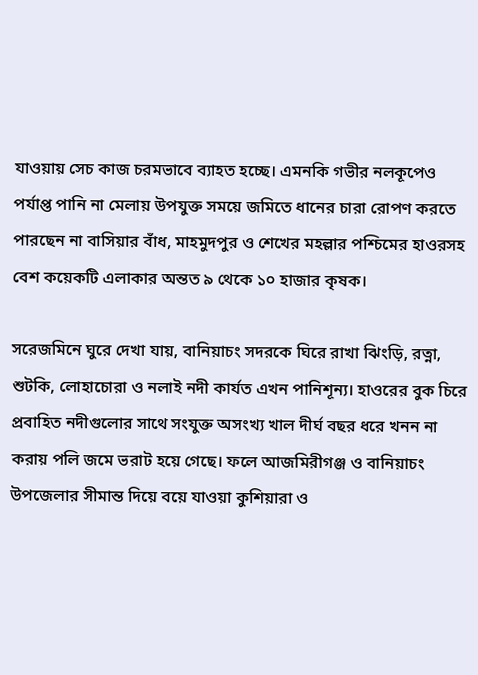যাওয়ায় সেচ কাজ চরমভাবে ব্যাহত হচ্ছে। এমনকি গভীর নলকূপেও পর্যাপ্ত পানি না মেলায় উপযুক্ত সময়ে জমিতে ধানের চারা রোপণ করতে পারছেন না বাসিয়ার বাঁধ, মাহমুদপুর ও শেখের মহল্লার পশ্চিমের হাওরসহ বেশ কয়েকটি এলাকার অন্তত ৯ থেকে ১০ হাজার কৃষক।

সরেজমিনে ঘুরে দেখা যায়, বানিয়াচং সদরকে ঘিরে রাখা ঝিংড়ি, রত্না, শুটকি, লোহাচোরা ও নলাই নদী কার্যত এখন পানিশূন্য। হাওরের বুক চিরে প্রবাহিত নদীগুলোর সাথে সংযুক্ত অসংখ্য খাল দীর্ঘ বছর ধরে খনন না করায় পলি জমে ভরাট হয়ে গেছে। ফলে আজমিরীগঞ্জ ও বানিয়াচং উপজেলার সীমান্ত দিয়ে বয়ে যাওয়া কুশিয়ারা ও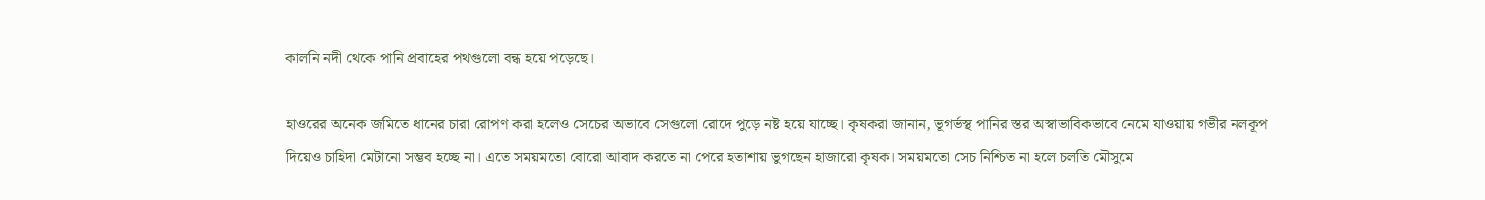কালনি নদী থেকে পানি প্রবাহের পথগুলো বন্ধ হয়ে পড়েছে।

হাওরের অনেক জমিতে ধানের চারা রোপণ করা হলেও সেচের অভাবে সেগুলো রোদে পুড়ে নষ্ট হয়ে যাচ্ছে। কৃষকরা জানান, ভূগর্ভস্থ পানির স্তর অস্বাভাবিকভাবে নেমে যাওয়ায় গভীর নলকূপ দিয়েও চাহিদা মেটানো সম্ভব হচ্ছে না। এতে সময়মতো বোরো আবাদ করতে না পেরে হতাশায় ভুগছেন হাজারো কৃষক। সময়মতো সেচ নিশ্চিত না হলে চলতি মৌসুমে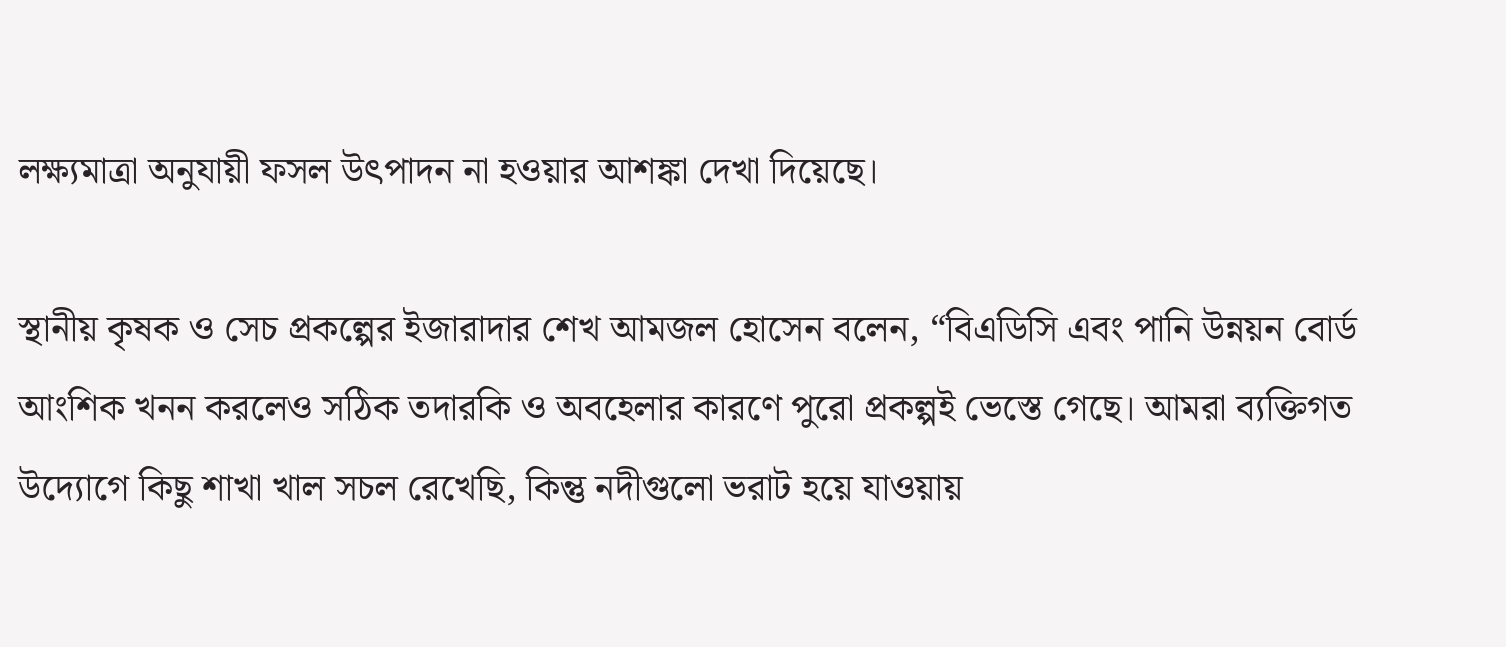লক্ষ্যমাত্রা অনুযায়ী ফসল উৎপাদন না হওয়ার আশঙ্কা দেখা দিয়েছে।

স্থানীয় কৃষক ও সেচ প্রকল্পের ইজারাদার শেখ আমজল হোসেন বলেন, “বিএডিসি এবং পানি উন্নয়ন বোর্ড আংশিক খনন করলেও সঠিক তদারকি ও অবহেলার কারণে পুরো প্রকল্পই ভেস্তে গেছে। আমরা ব্যক্তিগত উদ্যোগে কিছু শাখা খাল সচল রেখেছি, কিন্তু নদীগুলো ভরাট হয়ে যাওয়ায়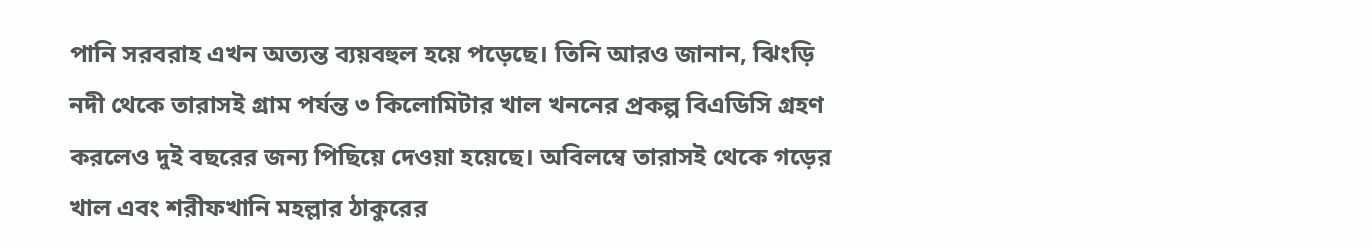পানি সরবরাহ এখন অত্যন্ত ব্যয়বহুল হয়ে পড়েছে। তিনি আরও জানান, ঝিংড়ি নদী থেকে তারাসই গ্রাম পর্যন্ত ৩ কিলোমিটার খাল খননের প্রকল্প বিএডিসি গ্রহণ করলেও দুই বছরের জন্য পিছিয়ে দেওয়া হয়েছে। অবিলম্বে তারাসই থেকে গড়ের খাল এবং শরীফখানি মহল্লার ঠাকুরের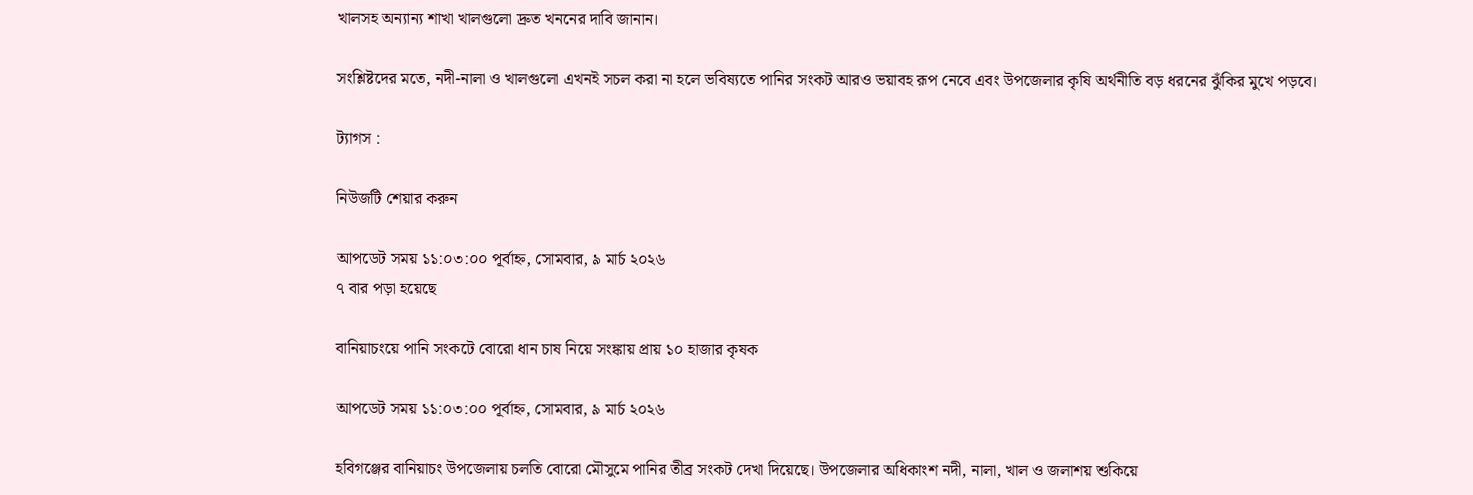খালসহ অন্যান্য শাখা খালগুলো দ্রুত খননের দাবি জানান।

সংশ্লিষ্টদের মতে, নদী-নালা ও খালগুলো এখনই সচল করা না হলে ভবিষ্যতে পানির সংকট আরও ভয়াবহ রূপ নেবে এবং উপজেলার কৃষি অর্থনীতি বড় ধরনের ঝুঁকির মুখে পড়বে।

ট্যাগস :

নিউজটি শেয়ার করুন

আপডেট সময় ১১:০৩:০০ পূর্বাহ্ন, সোমবার, ৯ মার্চ ২০২৬
৭ বার পড়া হয়েছে

বানিয়াচংয়ে পানি সংকটে বোরো ধান চাষ নিয়ে সংঙ্কায় প্রায় ১০ হাজার কৃষক

আপডেট সময় ১১:০৩:০০ পূর্বাহ্ন, সোমবার, ৯ মার্চ ২০২৬

হবিগঞ্জের বানিয়াচং উপজেলায় চলতি বোরো মৌসুমে পানির তীব্র সংকট দেখা দিয়েছে। উপজেলার অধিকাংশ নদী, নালা, খাল ও জলাশয় শুকিয়ে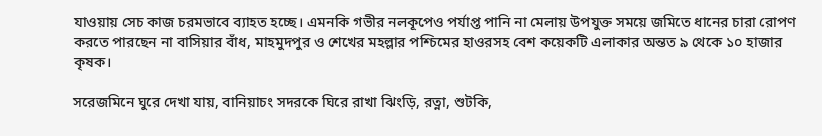যাওয়ায় সেচ কাজ চরমভাবে ব্যাহত হচ্ছে। এমনকি গভীর নলকূপেও পর্যাপ্ত পানি না মেলায় উপযুক্ত সময়ে জমিতে ধানের চারা রোপণ করতে পারছেন না বাসিয়ার বাঁধ, মাহমুদপুর ও শেখের মহল্লার পশ্চিমের হাওরসহ বেশ কয়েকটি এলাকার অন্তত ৯ থেকে ১০ হাজার কৃষক।

সরেজমিনে ঘুরে দেখা যায়, বানিয়াচং সদরকে ঘিরে রাখা ঝিংড়ি, রত্না, শুটকি,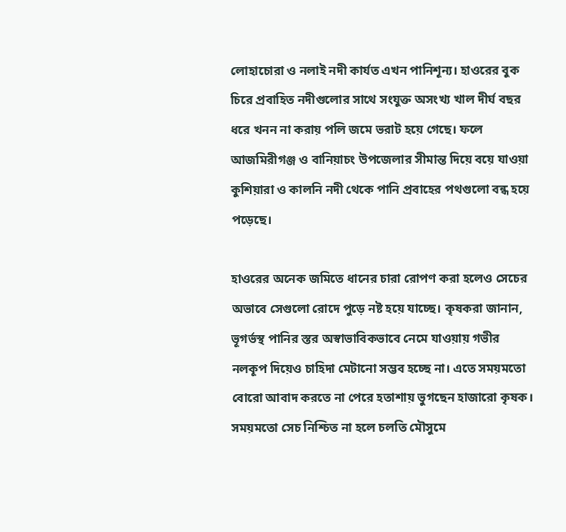লোহাচোরা ও নলাই নদী কার্যত এখন পানিশূন্য। হাওরের বুক চিরে প্রবাহিত নদীগুলোর সাথে সংযুক্ত অসংখ্য খাল দীর্ঘ বছর ধরে খনন না করায় পলি জমে ভরাট হয়ে গেছে। ফলে আজমিরীগঞ্জ ও বানিয়াচং উপজেলার সীমান্ত দিয়ে বয়ে যাওয়া কুশিয়ারা ও কালনি নদী থেকে পানি প্রবাহের পথগুলো বন্ধ হয়ে পড়েছে।

হাওরের অনেক জমিতে ধানের চারা রোপণ করা হলেও সেচের অভাবে সেগুলো রোদে পুড়ে নষ্ট হয়ে যাচ্ছে। কৃষকরা জানান, ভূগর্ভস্থ পানির স্তর অস্বাভাবিকভাবে নেমে যাওয়ায় গভীর নলকূপ দিয়েও চাহিদা মেটানো সম্ভব হচ্ছে না। এতে সময়মতো বোরো আবাদ করতে না পেরে হতাশায় ভুগছেন হাজারো কৃষক। সময়মতো সেচ নিশ্চিত না হলে চলতি মৌসুমে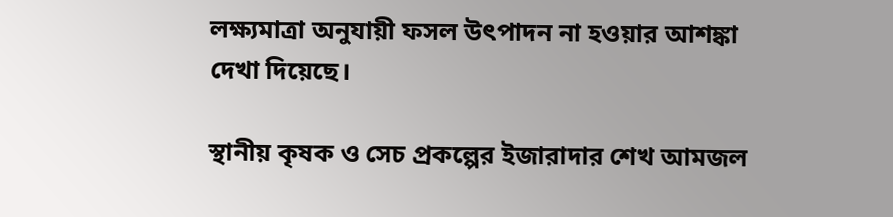লক্ষ্যমাত্রা অনুযায়ী ফসল উৎপাদন না হওয়ার আশঙ্কা দেখা দিয়েছে।

স্থানীয় কৃষক ও সেচ প্রকল্পের ইজারাদার শেখ আমজল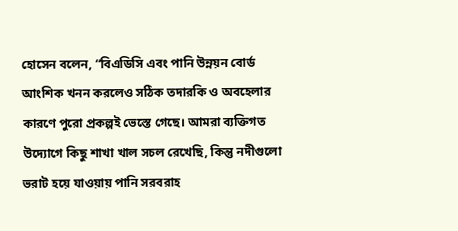হোসেন বলেন, “বিএডিসি এবং পানি উন্নয়ন বোর্ড আংশিক খনন করলেও সঠিক তদারকি ও অবহেলার কারণে পুরো প্রকল্পই ভেস্তে গেছে। আমরা ব্যক্তিগত উদ্যোগে কিছু শাখা খাল সচল রেখেছি, কিন্তু নদীগুলো ভরাট হয়ে যাওয়ায় পানি সরবরাহ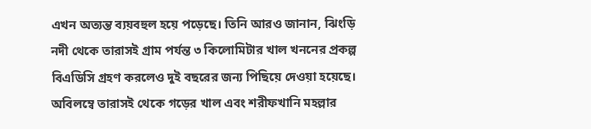এখন অত্যন্ত ব্যয়বহুল হয়ে পড়েছে। তিনি আরও জানান, ঝিংড়ি নদী থেকে তারাসই গ্রাম পর্যন্ত ৩ কিলোমিটার খাল খননের প্রকল্প বিএডিসি গ্রহণ করলেও দুই বছরের জন্য পিছিয়ে দেওয়া হয়েছে। অবিলম্বে তারাসই থেকে গড়ের খাল এবং শরীফখানি মহল্লার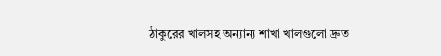ঠাকুরের খালসহ অন্যান্য শাখা খালগুলো দ্রুত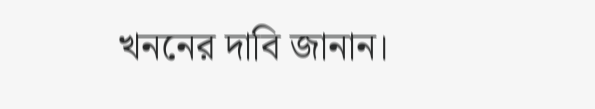খননের দাবি জানান।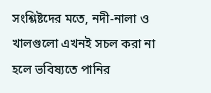সংশ্লিষ্টদের মতে, নদী-নালা ও খালগুলো এখনই সচল করা না হলে ভবিষ্যতে পানির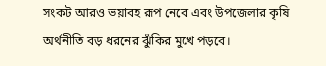সংকট আরও ভয়াবহ রূপ নেবে এবং উপজেলার কৃষি অর্থনীতি বড় ধরনের ঝুঁকির মুখে পড়বে।